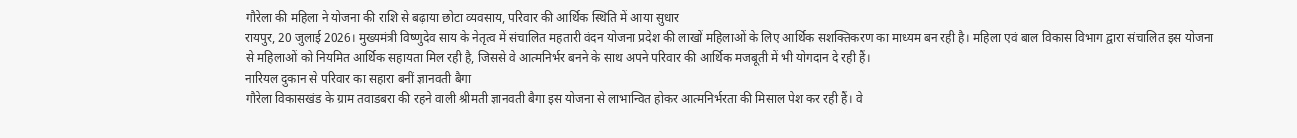गौरेला की महिला ने योजना की राशि से बढ़ाया छोटा व्यवसाय, परिवार की आर्थिक स्थिति में आया सुधार
रायपुर, 20 जुलाई 2026। मुख्यमंत्री विष्णुदेव साय के नेतृत्व में संचालित महतारी वंदन योजना प्रदेश की लाखों महिलाओं के लिए आर्थिक सशक्तिकरण का माध्यम बन रही है। महिला एवं बाल विकास विभाग द्वारा संचालित इस योजना से महिलाओं को नियमित आर्थिक सहायता मिल रही है, जिससे वे आत्मनिर्भर बनने के साथ अपने परिवार की आर्थिक मजबूती में भी योगदान दे रही हैं।
नारियल दुकान से परिवार का सहारा बनीं ज्ञानवती बैगा
गौरेला विकासखंड के ग्राम तवाडबरा की रहने वाली श्रीमती ज्ञानवती बैगा इस योजना से लाभान्वित होकर आत्मनिर्भरता की मिसाल पेश कर रही हैं। वे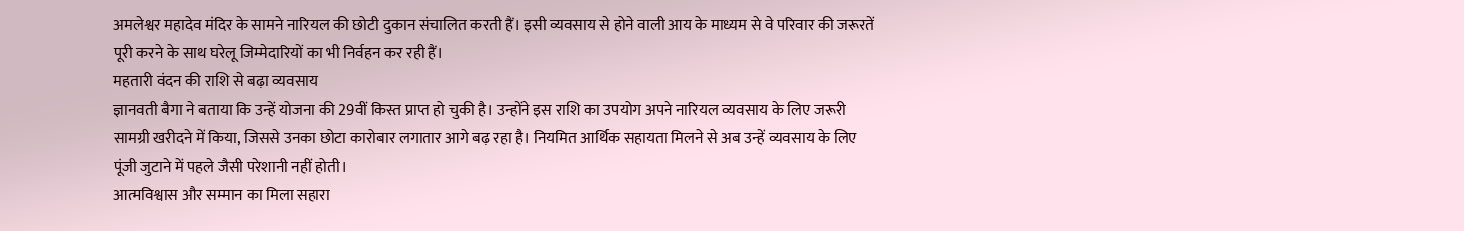अमलेश्वर महादेव मंदिर के सामने नारियल की छोटी दुकान संचालित करती हैं। इसी व्यवसाय से होने वाली आय के माध्यम से वे परिवार की जरूरतें पूरी करने के साथ घरेलू जिम्मेदारियों का भी निर्वहन कर रही हैं।
महतारी वंदन की राशि से बढ़ा व्यवसाय
ज्ञानवती बैगा ने बताया कि उन्हें योजना की 29वीं किस्त प्राप्त हो चुकी है। उन्होंने इस राशि का उपयोग अपने नारियल व्यवसाय के लिए जरूरी सामग्री खरीदने में किया, जिससे उनका छोटा कारोबार लगातार आगे बढ़ रहा है। नियमित आर्थिक सहायता मिलने से अब उन्हें व्यवसाय के लिए पूंजी जुटाने में पहले जैसी परेशानी नहीं होती।
आत्मविश्वास और सम्मान का मिला सहारा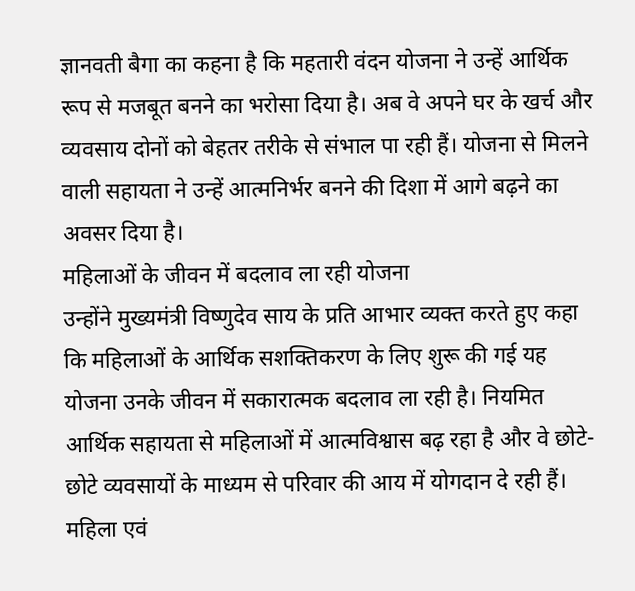ज्ञानवती बैगा का कहना है कि महतारी वंदन योजना ने उन्हें आर्थिक रूप से मजबूत बनने का भरोसा दिया है। अब वे अपने घर के खर्च और व्यवसाय दोनों को बेहतर तरीके से संभाल पा रही हैं। योजना से मिलने वाली सहायता ने उन्हें आत्मनिर्भर बनने की दिशा में आगे बढ़ने का अवसर दिया है।
महिलाओं के जीवन में बदलाव ला रही योजना
उन्होंने मुख्यमंत्री विष्णुदेव साय के प्रति आभार व्यक्त करते हुए कहा कि महिलाओं के आर्थिक सशक्तिकरण के लिए शुरू की गई यह योजना उनके जीवन में सकारात्मक बदलाव ला रही है। नियमित आर्थिक सहायता से महिलाओं में आत्मविश्वास बढ़ रहा है और वे छोटे-छोटे व्यवसायों के माध्यम से परिवार की आय में योगदान दे रही हैं।
महिला एवं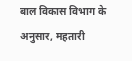बाल विकास विभाग के अनुसार, महतारी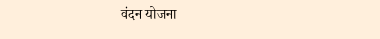वंदन योजना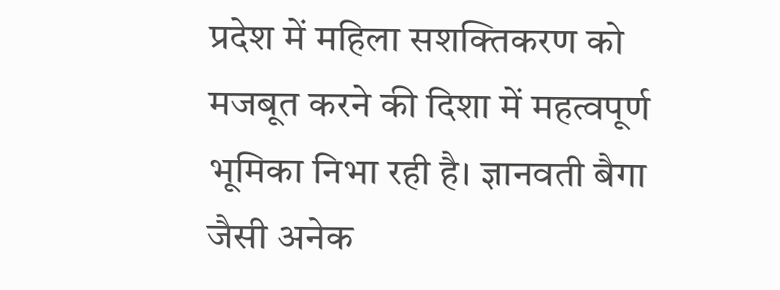प्रदेश में महिला सशक्तिकरण को मजबूत करने की दिशा में महत्वपूर्ण भूमिका निभा रही है। ज्ञानवती बैगा जैसी अनेक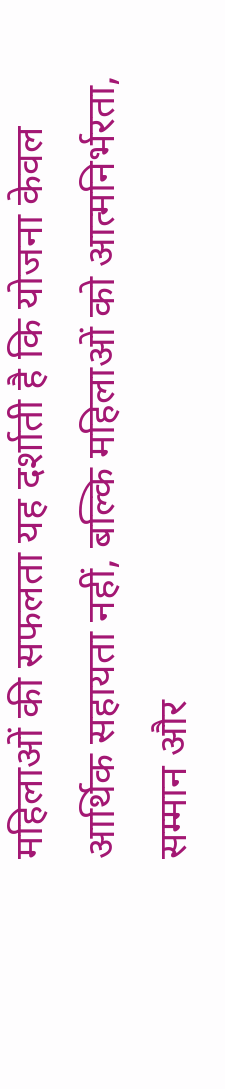महिलाओं की सफलता यह दर्शाती है कि योजना केवल आर्थिक सहायता नहीं, बल्कि महिलाओं को आत्मनिर्भरता, सम्मान और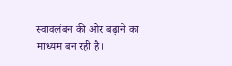स्वावलंबन की ओर बढ़ाने का माध्यम बन रही है।